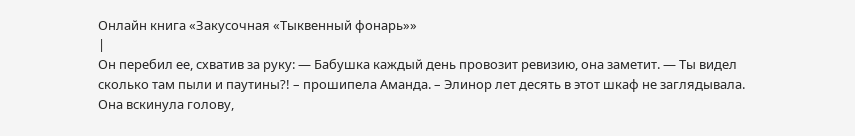Онлайн книга «Закусочная «Тыквенный фонарь»»
|
Он перебил ее, схватив за руку: — Бабушка каждый день провозит ревизию, она заметит. — Ты видел сколько там пыли и паутины?! – прошипела Аманда. – Элинор лет десять в этот шкаф не заглядывала. Она вскинула голову,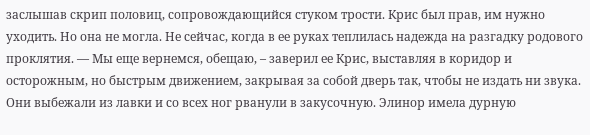заслышав скрип половиц, сопровождающийся стуком трости. Крис был прав, им нужно уходить. Но она не могла. Не сейчас, когда в ее руках теплилась надежда на разгадку родового проклятия. — Мы еще вернемся, обещаю, – заверил ее Крис, выставляя в коридор и осторожным, но быстрым движением, закрывая за собой дверь так, чтобы не издать ни звука. Они выбежали из лавки и со всех ног рванули в закусочную. Элинор имела дурную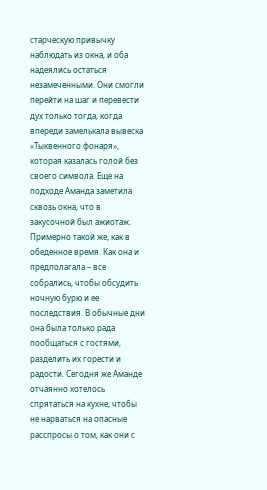старческую привычку наблюдать из окна, и оба надеялись остаться незамеченными. Они смогли перейти на шаг и перевести дух только тогда, когда впереди замелькала вывеска «Тыквенного фонаря», которая казалась голой без своего символа. Еще на подходе Аманда заметила сквозь окна, что в закусочной был ажиотаж. Примерно такой же, как в обеденное время. Как она и предполагала – все собрались, чтобы обсудить ночную бурю и ее последствия. В обычные дни она была только рада пообщаться с гостями, разделить их горести и радости. Сегодня же Аманде отчаянно хотелось спрятаться на кухне, чтобы не нарваться на опасные расспросы о том, как они с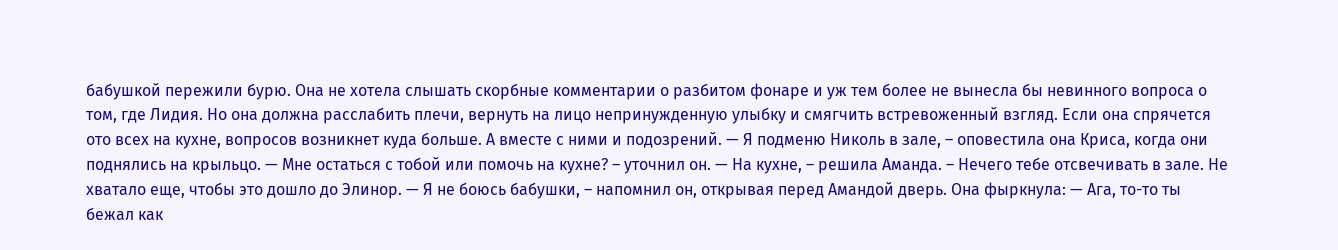бабушкой пережили бурю. Она не хотела слышать скорбные комментарии о разбитом фонаре и уж тем более не вынесла бы невинного вопроса о том, где Лидия. Но она должна расслабить плечи, вернуть на лицо непринужденную улыбку и смягчить встревоженный взгляд. Если она спрячется ото всех на кухне, вопросов возникнет куда больше. А вместе с ними и подозрений. — Я подменю Николь в зале, – оповестила она Криса, когда они поднялись на крыльцо. — Мне остаться с тобой или помочь на кухне? – уточнил он. — На кухне, – решила Аманда. – Нечего тебе отсвечивать в зале. Не хватало еще, чтобы это дошло до Элинор. — Я не боюсь бабушки, – напомнил он, открывая перед Амандой дверь. Она фыркнула: — Ага, то-то ты бежал как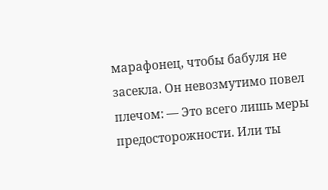марафонец, чтобы бабуля не засекла. Он невозмутимо повел плечом: — Это всего лишь меры предосторожности. Или ты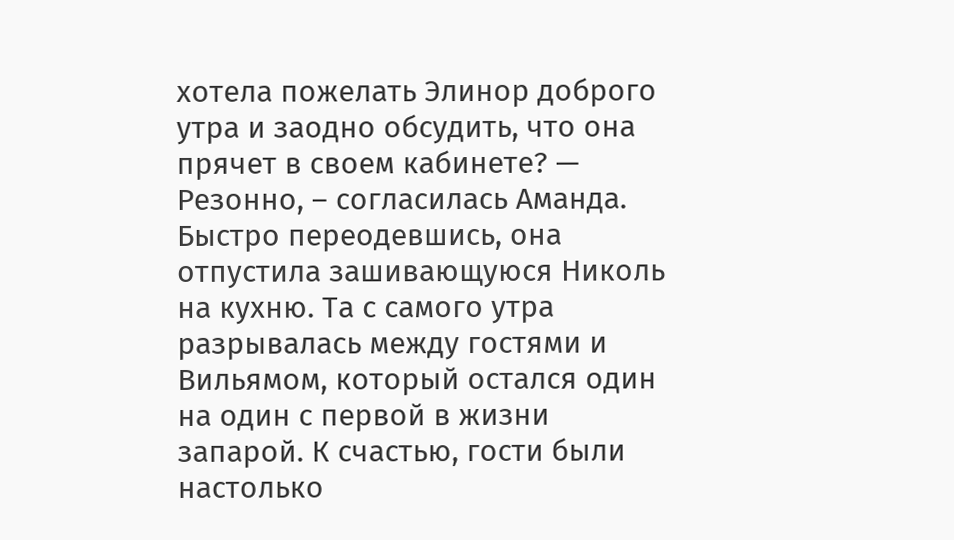хотела пожелать Элинор доброго утра и заодно обсудить, что она прячет в своем кабинете? — Резонно, – согласилась Аманда. Быстро переодевшись, она отпустила зашивающуюся Николь на кухню. Та с самого утра разрывалась между гостями и Вильямом, который остался один на один с первой в жизни запарой. К счастью, гости были настолько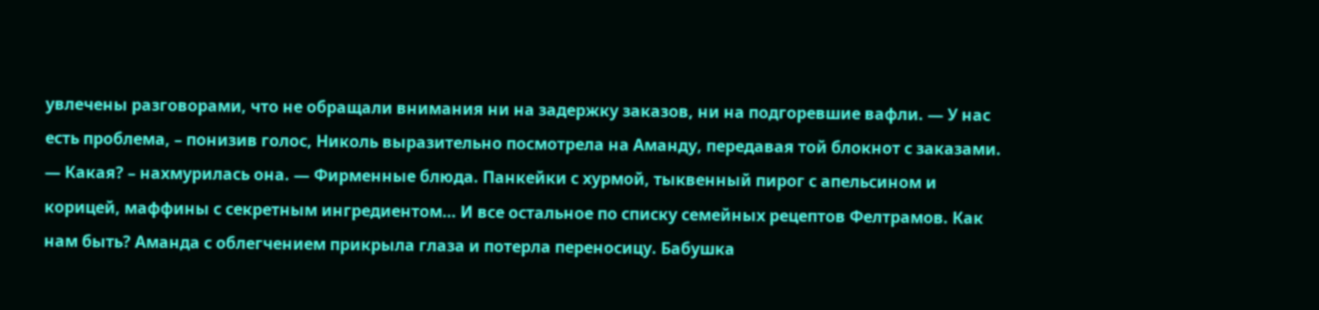увлечены разговорами, что не обращали внимания ни на задержку заказов, ни на подгоревшие вафли. — У нас есть проблема, – понизив голос, Николь выразительно посмотрела на Аманду, передавая той блокнот с заказами. — Какая? – нахмурилась она. — Фирменные блюда. Панкейки с хурмой, тыквенный пирог с апельсином и корицей, маффины с секретным ингредиентом… И все остальное по списку семейных рецептов Фелтрамов. Как нам быть? Аманда с облегчением прикрыла глаза и потерла переносицу. Бабушка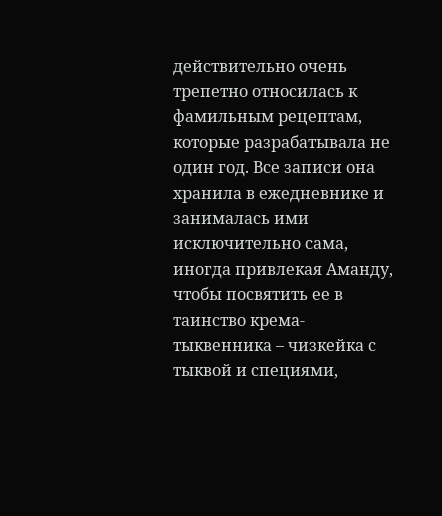действительно очень трепетно относилась к фамильным рецептам, которые разрабатывала не один год. Все записи она хранила в ежедневнике и занималась ими исключительно сама, иногда привлекая Аманду, чтобы посвятить ее в таинство крема-тыквенника – чизкейка с тыквой и специями,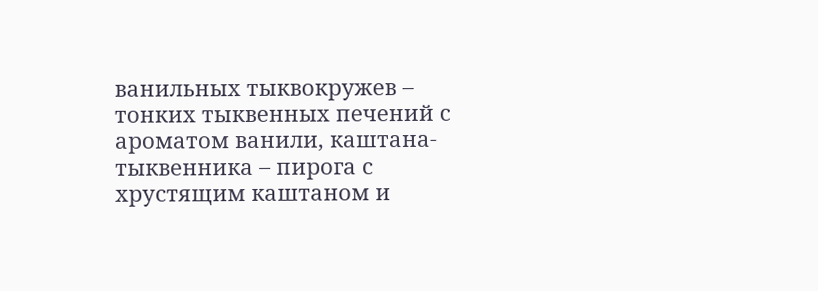ванильных тыквокружев – тонких тыквенных печений с ароматом ванили, каштана-тыквенника – пирога с хрустящим каштаном и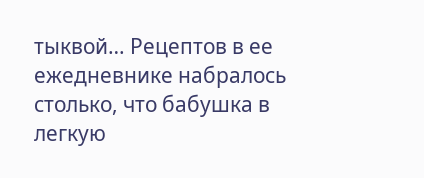тыквой… Рецептов в ее ежедневнике набралось столько, что бабушка в легкую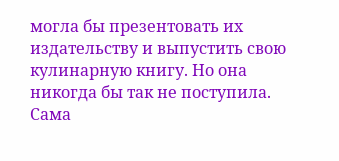могла бы презентовать их издательству и выпустить свою кулинарную книгу. Но она никогда бы так не поступила. Сама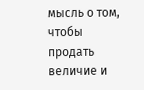мысль о том, чтобы продать величие и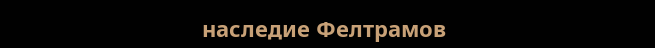наследие Фелтрамов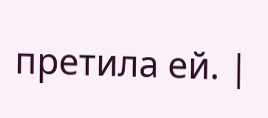претила ей. |